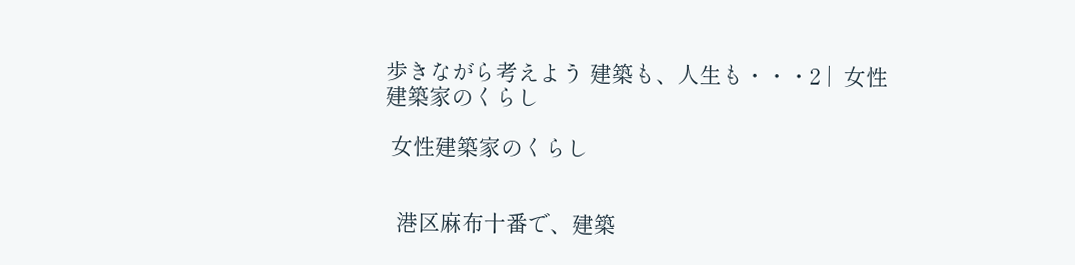歩きながら考えよう 建築も、人生も・・・2 |  女性建築家のくらし

 女性建築家のくらし


  港区麻布十番で、建築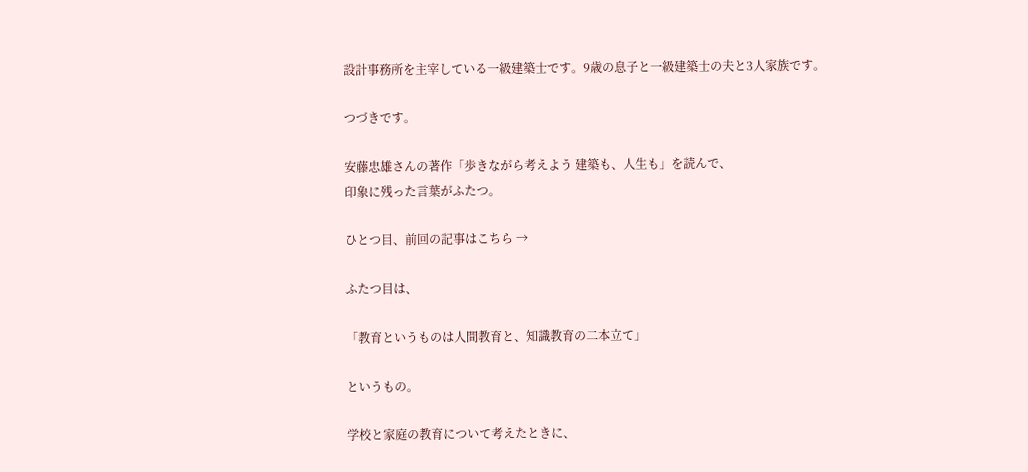設計事務所を主宰している一級建築士です。9歳の息子と一級建築士の夫と3人家族です。

つづきです。

安藤忠雄さんの著作「歩きながら考えよう 建築も、人生も」を読んで、
印象に残った言葉がふたつ。

ひとつ目、前回の記事はこちら →

ふたつ目は、

「教育というものは人間教育と、知識教育の二本立て」

というもの。

学校と家庭の教育について考えたときに、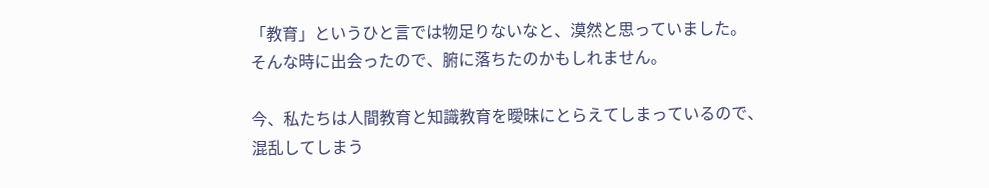「教育」というひと言では物足りないなと、漠然と思っていました。
そんな時に出会ったので、腑に落ちたのかもしれません。

今、私たちは人間教育と知識教育を曖昧にとらえてしまっているので、
混乱してしまう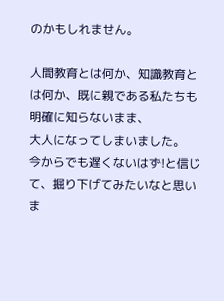のかもしれません。

人間教育とは何か、知識教育とは何か、既に親である私たちも明確に知らないまま、
大人になってしまいました。
今からでも遅くないはず!と信じて、掘り下げてみたいなと思いま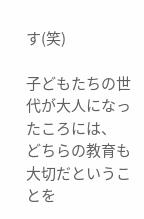す(笑)

子どもたちの世代が大人になったころには、
どちらの教育も大切だということを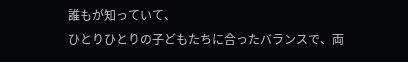誰もが知っていて、
ひとりひとりの子どもたちに合ったバランスで、両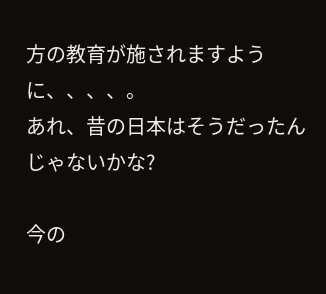方の教育が施されますように、、、、。
あれ、昔の日本はそうだったんじゃないかな?

今の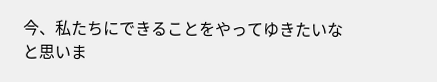今、私たちにできることをやってゆきたいなと思いま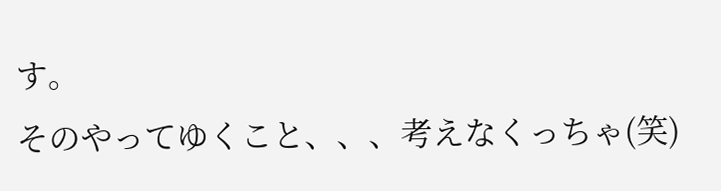す。
そのやってゆくこと、、、考えなくっちゃ(笑)